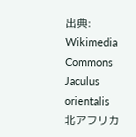出典: Wikimedia Commons
Jaculus orientalis
北アフリカ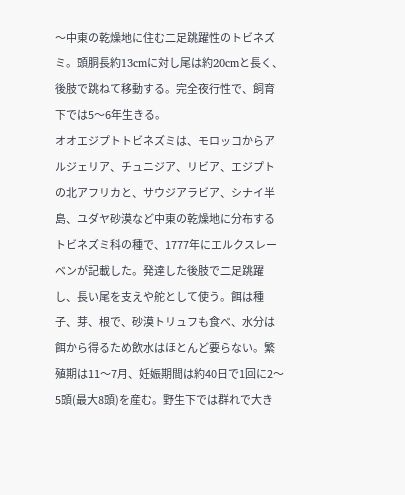〜中東の乾燥地に住む二足跳躍性のトビネズミ。頭胴長約13cmに対し尾は約20cmと長く、後肢で跳ねて移動する。完全夜行性で、飼育下では5〜6年生きる。
オオエジプトトビネズミは、モロッコからアルジェリア、チュニジア、リビア、エジプトの北アフリカと、サウジアラビア、シナイ半島、ユダヤ砂漠など中東の乾燥地に分布するトビネズミ科の種で、1777年にエルクスレーベンが記載した。発達した後肢で二足跳躍し、長い尾を支えや舵として使う。餌は種子、芽、根で、砂漠トリュフも食べ、水分は餌から得るため飲水はほとんど要らない。繁殖期は11〜7月、妊娠期間は約40日で1回に2〜5頭(最大8頭)を産む。野生下では群れで大き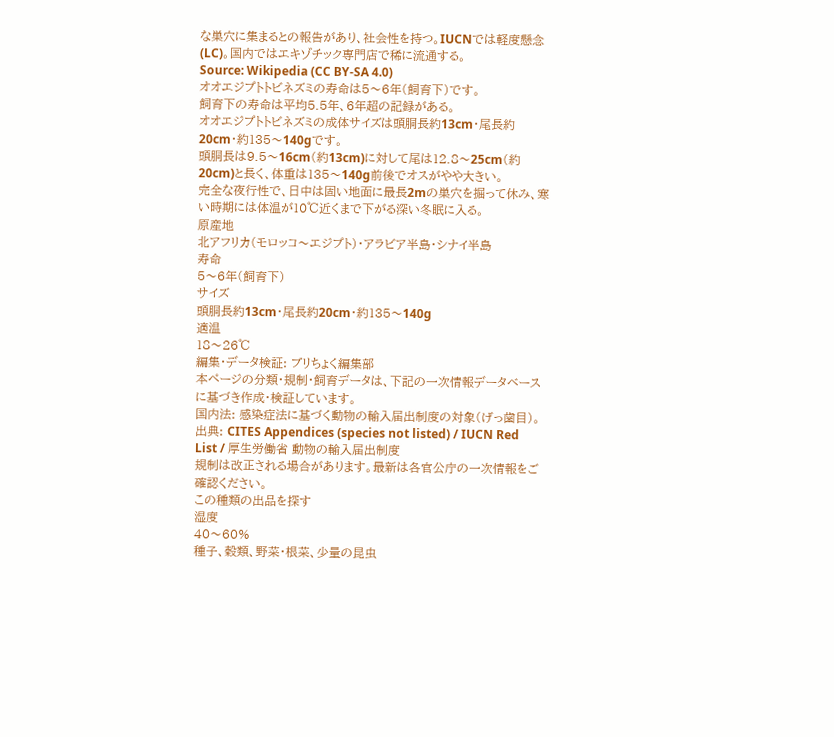な巣穴に集まるとの報告があり、社会性を持つ。IUCNでは軽度懸念(LC)。国内ではエキゾチック専門店で稀に流通する。
Source: Wikipedia (CC BY-SA 4.0)
オオエジプトトビネズミの寿命は5〜6年(飼育下)です。
飼育下の寿命は平均5.5年、6年超の記録がある。
オオエジプトトビネズミの成体サイズは頭胴長約13cm・尾長約20cm・約135〜140gです。
頭胴長は9.5〜16cm(約13cm)に対して尾は12.8〜25cm(約20cm)と長く、体重は135〜140g前後でオスがやや大きい。
完全な夜行性で、日中は固い地面に最長2mの巣穴を掘って休み、寒い時期には体温が10℃近くまで下がる深い冬眠に入る。
原産地
北アフリカ(モロッコ〜エジプト)・アラビア半島・シナイ半島
寿命
5〜6年(飼育下)
サイズ
頭胴長約13cm・尾長約20cm・約135〜140g
適温
18〜26℃
編集・データ検証: ブリちょく編集部
本ページの分類・規制・飼育データは、下記の一次情報データベースに基づき作成・検証しています。
国内法: 感染症法に基づく動物の輸入届出制度の対象(げっ歯目)。
出典: CITES Appendices (species not listed) / IUCN Red List / 厚生労働省 動物の輸入届出制度
規制は改正される場合があります。最新は各官公庁の一次情報をご確認ください。
この種類の出品を探す
湿度
40〜60%
種子、穀類、野菜・根菜、少量の昆虫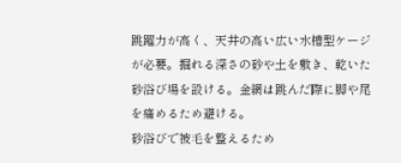跳躍力が高く、天井の高い広い水槽型ケージが必要。掘れる深さの砂や土を敷き、乾いた砂浴び場を設ける。金網は跳んだ際に脚や尾を痛めるため避ける。
砂浴びで被毛を整えるため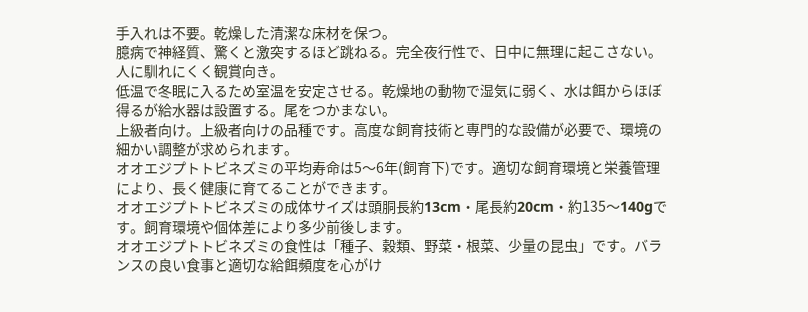手入れは不要。乾燥した清潔な床材を保つ。
臆病で神経質、驚くと激突するほど跳ねる。完全夜行性で、日中に無理に起こさない。人に馴れにくく観賞向き。
低温で冬眠に入るため室温を安定させる。乾燥地の動物で湿気に弱く、水は餌からほぼ得るが給水器は設置する。尾をつかまない。
上級者向け。上級者向けの品種です。高度な飼育技術と専門的な設備が必要で、環境の細かい調整が求められます。
オオエジプトトビネズミの平均寿命は5〜6年(飼育下)です。適切な飼育環境と栄養管理により、長く健康に育てることができます。
オオエジプトトビネズミの成体サイズは頭胴長約13cm・尾長約20cm・約135〜140gです。飼育環境や個体差により多少前後します。
オオエジプトトビネズミの食性は「種子、穀類、野菜・根菜、少量の昆虫」です。バランスの良い食事と適切な給餌頻度を心がけ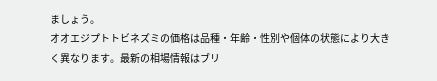ましょう。
オオエジプトトビネズミの価格は品種・年齢・性別や個体の状態により大きく異なります。最新の相場情報はブリ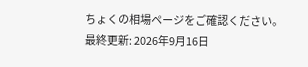ちょくの相場ページをご確認ください。
最終更新: 2026年9月16日